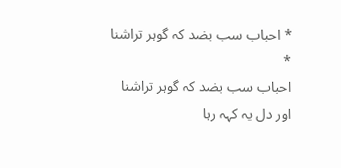* احباب سب بضد کہ گوہر تراشنا *
احباب سب بضد کہ گوہر تراشنا
اور دل یہ کہہ رہا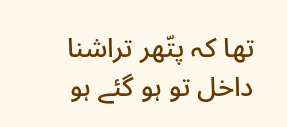تھا کہ پتّھر تراشنا
داخل تو ہو گئے ہو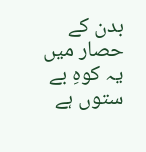بدن کے حصار میں
یہ کوہِ بے ستوں ہے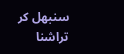سنبھل کر تراشنا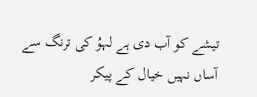تیشے کو آب دی ہے لہوُ کی ترنگ سے
آساں نہیں خیال کے پیکر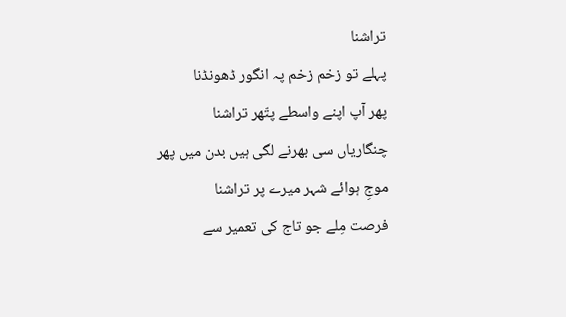تراشنا
پہلے تو زخم زخم پہ انگور ڈھونڈنا
پھر آپ اپنے واسطے پتّھر تراشنا
چنگاریاں سی بھرنے لگی ہیں بدن میں پھر
موجِ ہوائے شہر میرے پر تراشنا
فرصت مِلے جو تاج کی تعمیر سے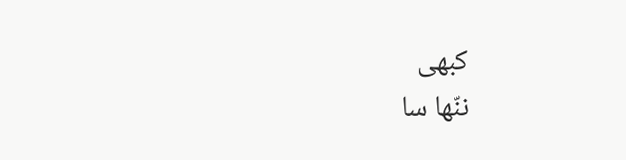کبھی
ننّھا سا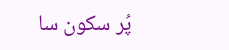پُر سکون سا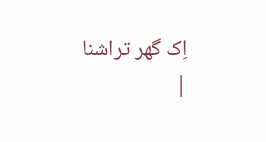اِک گھر تراشنا
|